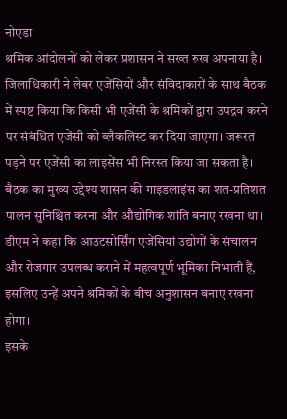नोएडा
श्रमिक आंदोलनों को लेकर प्रशासन ने सख्त रुख अपनाया है। जिलाधिकारी ने लेबर एजेंसियों और संविदाकारों के साथ बैठक में स्पष्ट किया कि किसी भी एजेंसी के श्रमिकों द्वारा उपद्रव करने पर संबंधित एजेंसी को ब्लैकलिस्ट कर दिया जाएगा। जरूरत पड़ने पर एजेंसी का लाइसेंस भी निरस्त किया जा सकता है।
बैठक का मुख्य उद्देश्य शासन की गाइडलाइंस का शत-प्रतिशत पालन सुनिश्चित करना और औद्योगिक शांति बनाए रखना था। डीएम ने कहा कि आउटसोर्सिंग एजेंसियां उद्योगों के संचालन और रोजगार उपलब्ध कराने में महत्वपूर्ण भूमिका निभाती हैं, इसलिए उन्हें अपने श्रमिकों के बीच अनुशासन बनाए रखना होगा।
इसके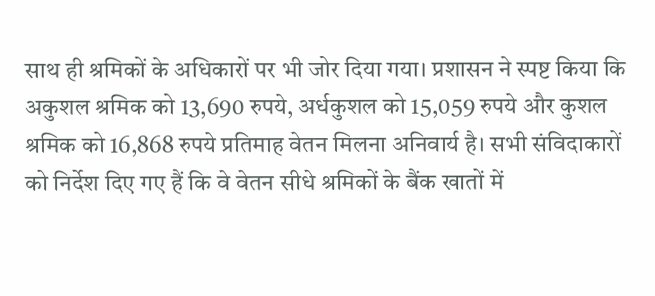साथ ही श्रमिकों के अधिकारों पर भी जोर दिया गया। प्रशासन ने स्पष्ट किया कि अकुशल श्रमिक को 13,690 रुपये, अर्धकुशल को 15,059 रुपये और कुशल श्रमिक को 16,868 रुपये प्रतिमाह वेतन मिलना अनिवार्य है। सभी संविदाकारों को निर्देश दिए गए हैं कि वे वेतन सीधे श्रमिकों के बैंक खातों में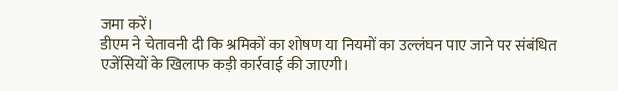जमा करें।
डीएम ने चेतावनी दी कि श्रमिकों का शोषण या नियमों का उल्लंघन पाए जाने पर संबंधित एजेंसियों के खिलाफ कड़ी कार्रवाई की जाएगी।